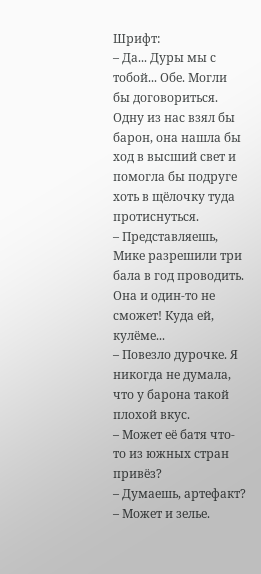Шрифт:
– Да... Дуры мы с тобой... Обе. Могли бы договориться. Одну из нас взял бы барон, она нашла бы ход в высший свет и помогла бы подруге хоть в щёлочку туда протиснуться.
– Представляешь, Мике разрешили три бала в год проводить. Она и один-то не сможет! Куда ей, кулёме...
– Повезло дурочке. Я никогда не думала, что у барона такой плохой вкус.
– Может её батя что-то из южных стран привёз?
– Думаешь, артефакт?
– Может и зелье.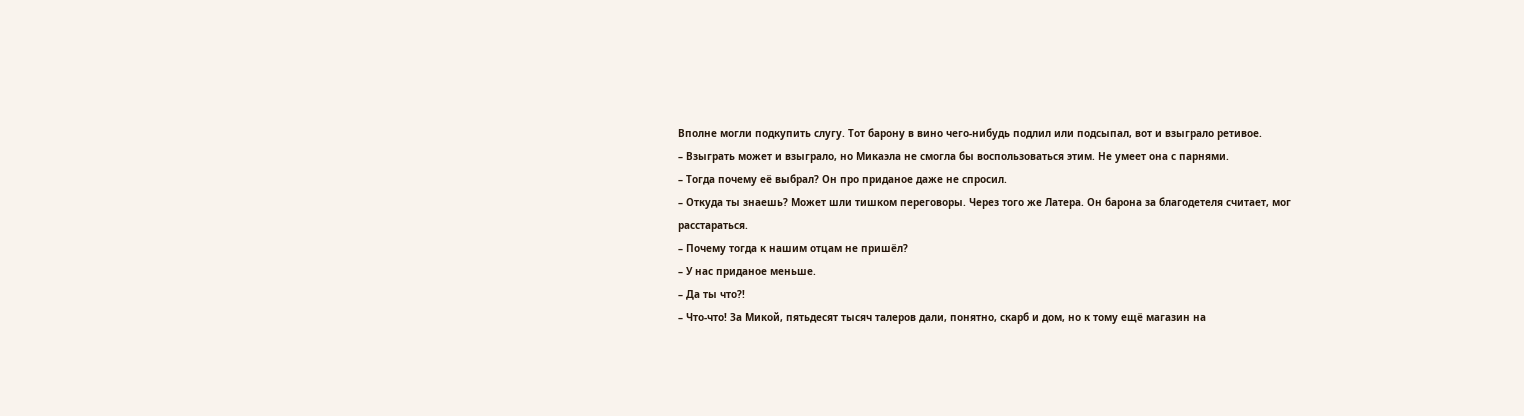Вполне могли подкупить слугу. Тот барону в вино чего-нибудь подлил или подсыпал, вот и взыграло ретивое.
– Взыграть может и взыграло, но Микаэла не смогла бы воспользоваться этим. Не умеет она с парнями.
– Тогда почему её выбрал? Он про приданое даже не спросил.
– Откуда ты знаешь? Может шли тишком переговоры. Через того же Латера. Он барона за благодетеля считает, мог расстараться.
– Почему тогда к нашим отцам не пришёл?
– У нас приданое меньше.
– Да ты что?!
– Что-что! За Микой, пятьдесят тысяч талеров дали, понятно, скарб и дом, но к тому ещё магазин на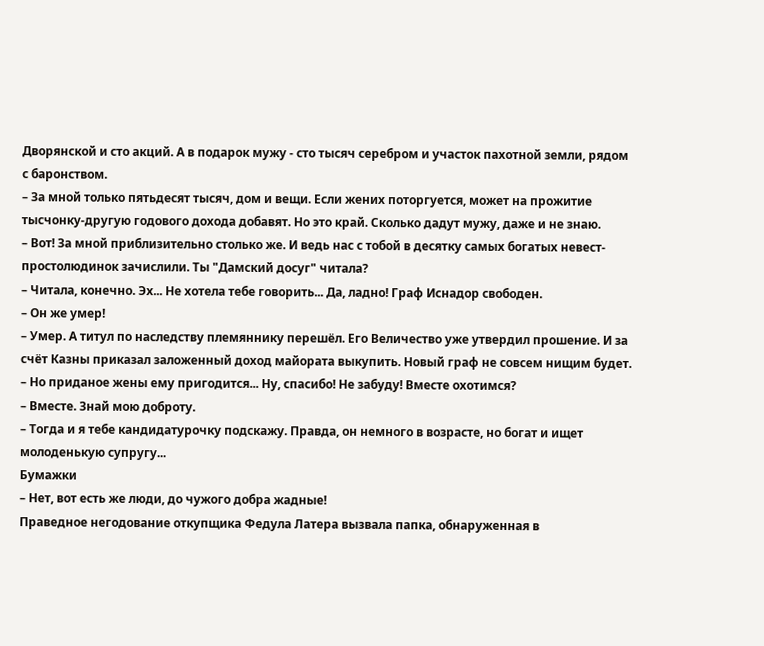Дворянской и сто акций. А в подарок мужу - сто тысяч серебром и участок пахотной земли, рядом с баронством.
– За мной только пятьдесят тысяч, дом и вещи. Если жених поторгуется, может на прожитие тысчонку-другую годового дохода добавят. Но это край. Сколько дадут мужу, даже и не знаю.
– Вот! За мной приблизительно столько же. И ведь нас с тобой в десятку самых богатых невест-простолюдинок зачислили. Ты "Дамский досуг" читала?
– Читала, конечно. Эх... Не хотела тебе говорить... Да, ладно! Граф Иснадор свободен.
– Он же умер!
– Умер. А титул по наследству племяннику перешёл. Его Величество уже утвердил прошение. И за счёт Казны приказал заложенный доход майората выкупить. Новый граф не совсем нищим будет.
– Но приданое жены ему пригодится... Ну, спасибо! Не забуду! Вместе охотимся?
– Вместе. Знай мою доброту.
– Тогда и я тебе кандидатурочку подскажу. Правда, он немного в возрасте, но богат и ищет молоденькую супругу...
Бумажки
– Нет, вот есть же люди, до чужого добра жадные!
Праведное негодование откупщика Федула Латера вызвала папка, обнаруженная в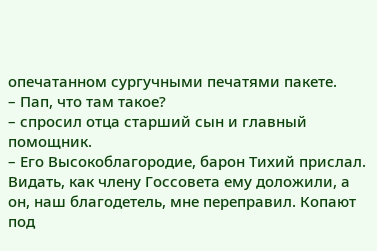опечатанном сургучными печатями пакете.
– Пап, что там такое?
– спросил отца старший сын и главный помощник.
– Его Высокоблагородие, барон Тихий прислал. Видать, как члену Госсовета ему доложили, а он, наш благодетель, мне переправил. Копают под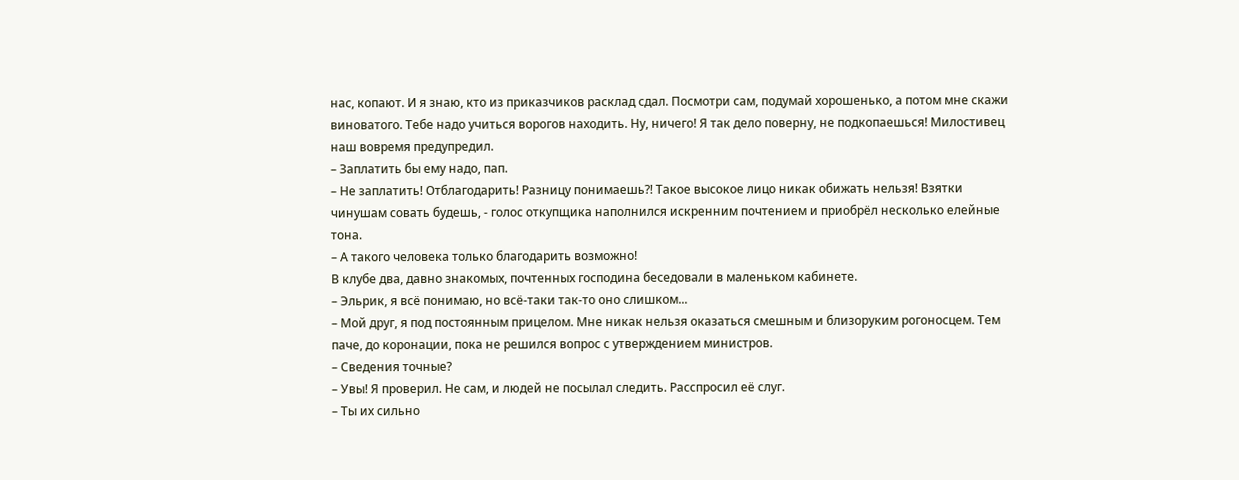нас, копают. И я знаю, кто из приказчиков расклад сдал. Посмотри сам, подумай хорошенько, а потом мне скажи виноватого. Тебе надо учиться ворогов находить. Ну, ничего! Я так дело поверну, не подкопаешься! Милостивец наш вовремя предупредил.
– Заплатить бы ему надо, пап.
– Не заплатить! Отблагодарить! Разницу понимаешь?! Такое высокое лицо никак обижать нельзя! Взятки чинушам совать будешь, - голос откупщика наполнился искренним почтением и приобрёл несколько елейные тона.
– А такого человека только благодарить возможно!
В клубе два, давно знакомых, почтенных господина беседовали в маленьком кабинете.
– Эльрик, я всё понимаю, но всё-таки так-то оно слишком...
– Мой друг, я под постоянным прицелом. Мне никак нельзя оказаться смешным и близоруким рогоносцем. Тем паче, до коронации, пока не решился вопрос с утверждением министров.
– Сведения точные?
– Увы! Я проверил. Не сам, и людей не посылал следить. Расспросил её слуг.
– Ты их сильно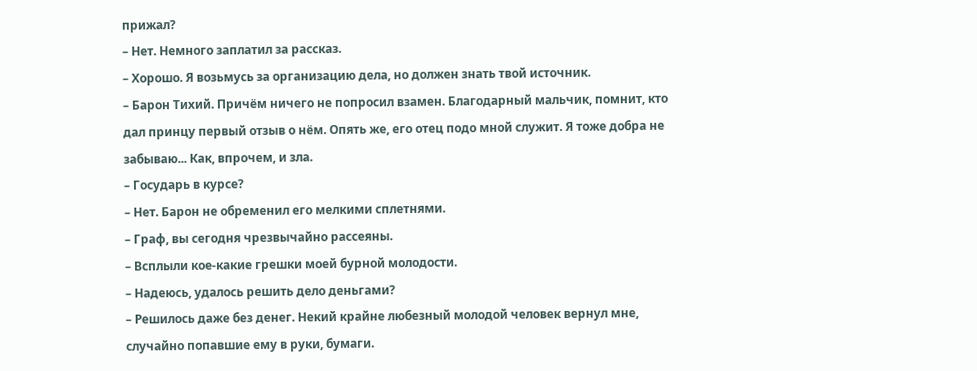прижал?
– Нет. Немного заплатил за рассказ.
– Хорошо. Я возьмусь за организацию дела, но должен знать твой источник.
– Барон Тихий. Причём ничего не попросил взамен. Благодарный мальчик, помнит, кто дал принцу первый отзыв о нём. Опять же, его отец подо мной служит. Я тоже добра не забываю... Как, впрочем, и зла.
– Государь в курсе?
– Нет. Барон не обременил его мелкими сплетнями.
– Граф, вы сегодня чрезвычайно рассеяны.
– Всплыли кое-какие грешки моей бурной молодости.
– Надеюсь, удалось решить дело деньгами?
– Решилось даже без денег. Некий крайне любезный молодой человек вернул мне, случайно попавшие ему в руки, бумаги.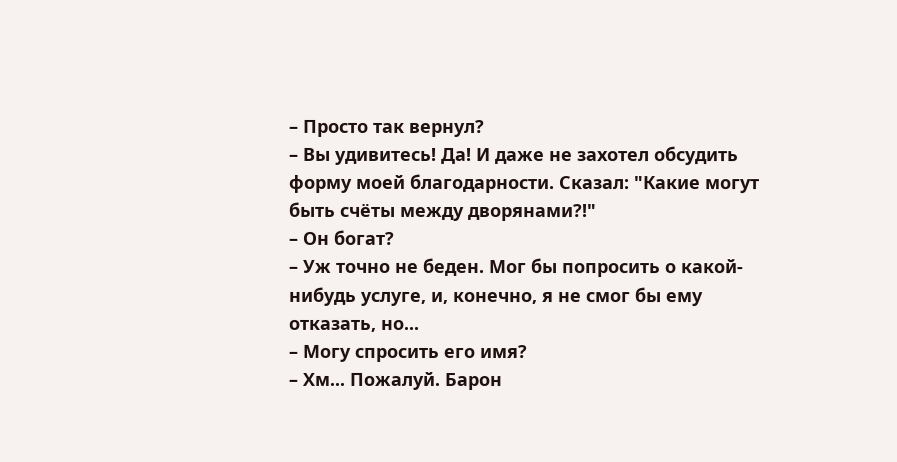– Просто так вернул?
– Вы удивитесь! Да! И даже не захотел обсудить форму моей благодарности. Сказал: "Какие могут быть счёты между дворянами?!"
– Он богат?
– Уж точно не беден. Мог бы попросить о какой-нибудь услуге, и, конечно, я не смог бы ему отказать, но...
– Могу спросить его имя?
– Хм... Пожалуй. Барон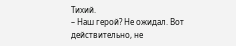Тихий.
– Наш герой? Не ожидал. Вот действительно, не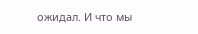ожидал. И что мы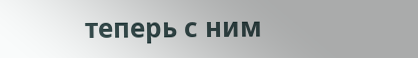теперь с ним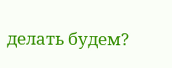делать будем?